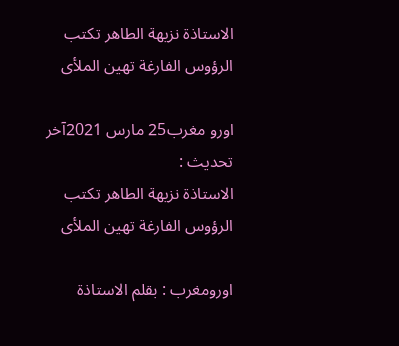الاستاذة نزيهة الطاهر تكتب الرؤوس الفارغة تهين الملأى

اورو مغرب25 مارس 2021آخر تحديث :
الاستاذة نزيهة الطاهر تكتب الرؤوس الفارغة تهين الملأى

اورومغرب : بقلم الاستاذة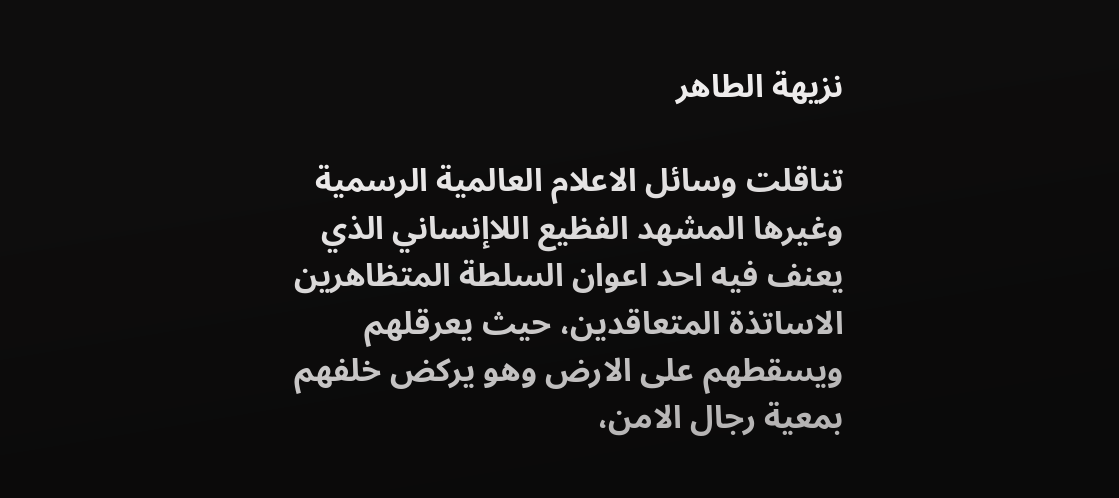نزيهة الطاهر

تناقلت وسائل الاعلام العالمية الرسمية وغيرها المشهد الفظيع اللاإنساني الذي يعنف فيه احد اعوان السلطة المتظاهرين الاساتذة المتعاقدين، حيث يعرقلهم ويسقطهم على الارض وهو يركض خلفهم بمعية رجال الامن،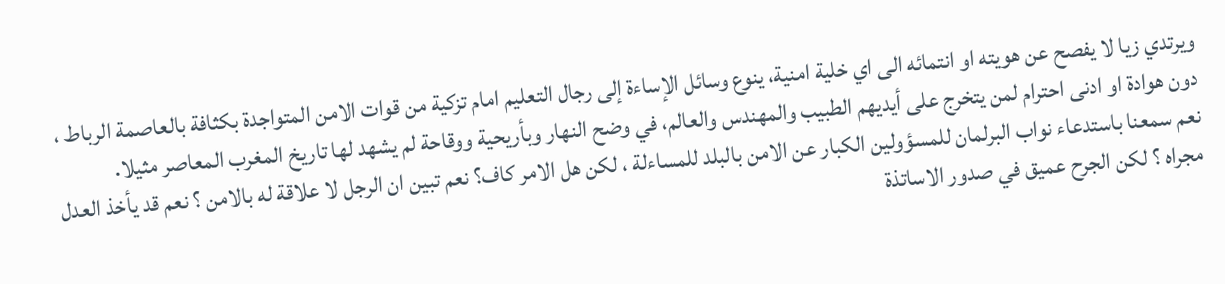ويرتدي زيا لا يفصح عن هويته او انتمائه الى اي خلية امنية، ينوع وسائل الإساءة إلى رجال التعليم امام تزكية من قوات الامن المتواجدة بكثافة بالعاصمة الرباط ، دون هوادة او ادنى احترام لمن يتخرج على أيديهم الطبيب والمهندس والعالم، في وضح النهار وبأريحية ووقاحة لم يشهد لها تاريخ المغرب المعاصر مثيلا.
نعم سمعنا باستدعاء نواب البرلمان للمسؤولين الكبار عن الامن بالبلد للمساءلة ، لكن هل الامر كاف؟ نعم تبين ان الرجل لا علاقة له بالامن ؟ نعم قد يأخذ العدل مجراه ؟ لكن الجرح عميق في صدور الاساتذة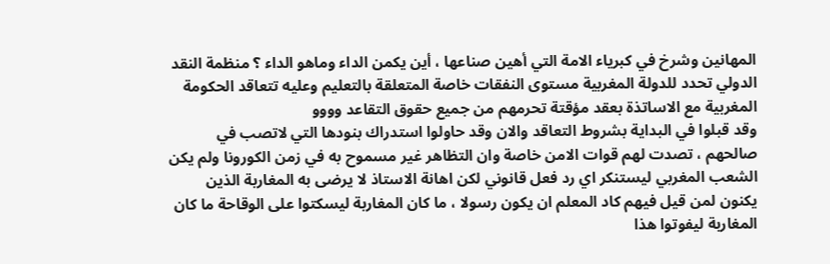المهانين وشرخ في كبرياء الامة التي أهين صناعها ، أين يكمن الداء وماهو الداء ؟ منظمة النقد الدولي تحدد للدولة المغربية مستوى النفقات خاصة المتعلقة بالتعليم وعليه تتعاقد الحكومة المغربية مع الاساتذة بعقد مؤقتة تحرمهم من جميع حقوق التقاعد وووو
وقد قبلوا في البداية بشروط التعاقد والان وقد حاولوا استدراك بنودها التي لاتصب في صالحهم ، تصدت لهم قوات الامن خاصة وان التظاهر غير مسموح به في زمن الكورونا ولم يكن الشعب المغربي ليستنكر اي رد فعل قانوني لكن اهانة الاستاذ لا يرضى به المغاربة الذين يكنون لمن قيل فيهم كاد المعلم ان يكون رسولا ، ما كان المغاربة ليسكتوا على الوقاحة ما كان المغاربة ليفوتوا هذا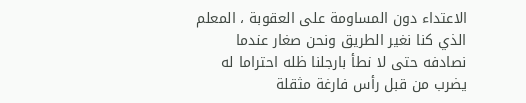الاعتداء دون المساومة على العقوبة ، المعلم الذي كنا نغير الطريق ونحن صغار عندما نصادفه حتى لا نطأ بارجلنا ظله احتراما له يضرب من قبل رأس فارغة مثقلة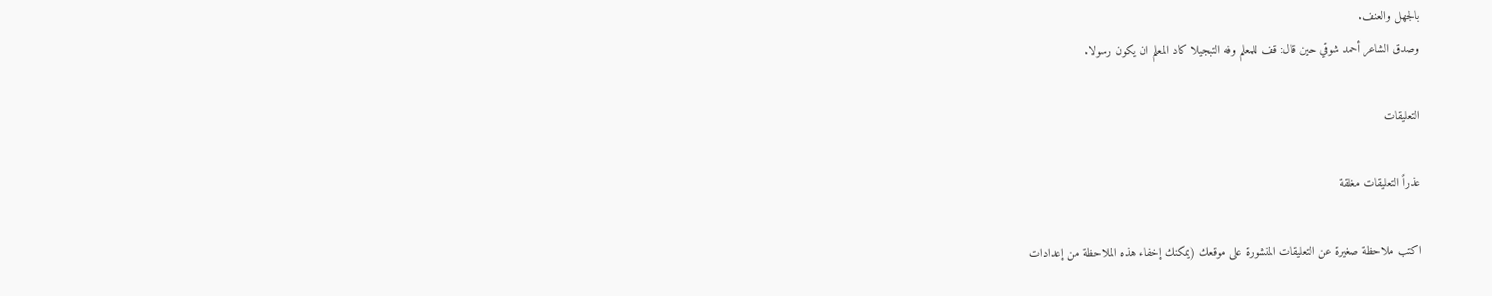بالجهل والعنف.
وصدق الشاعر أحمد شوقي حين قال: قف للمعلم وفه التبجيلا كاد المعلم ان يكون رسولا.

التعليقات

عذراً التعليقات مغلقة

اكتب ملاحظة صغيرة عن التعليقات المنشورة على موقعك (يمكنك إخفاء هذه الملاحظة من إعدادات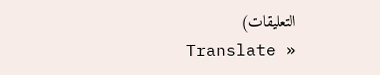التعليقات)
    Translate »